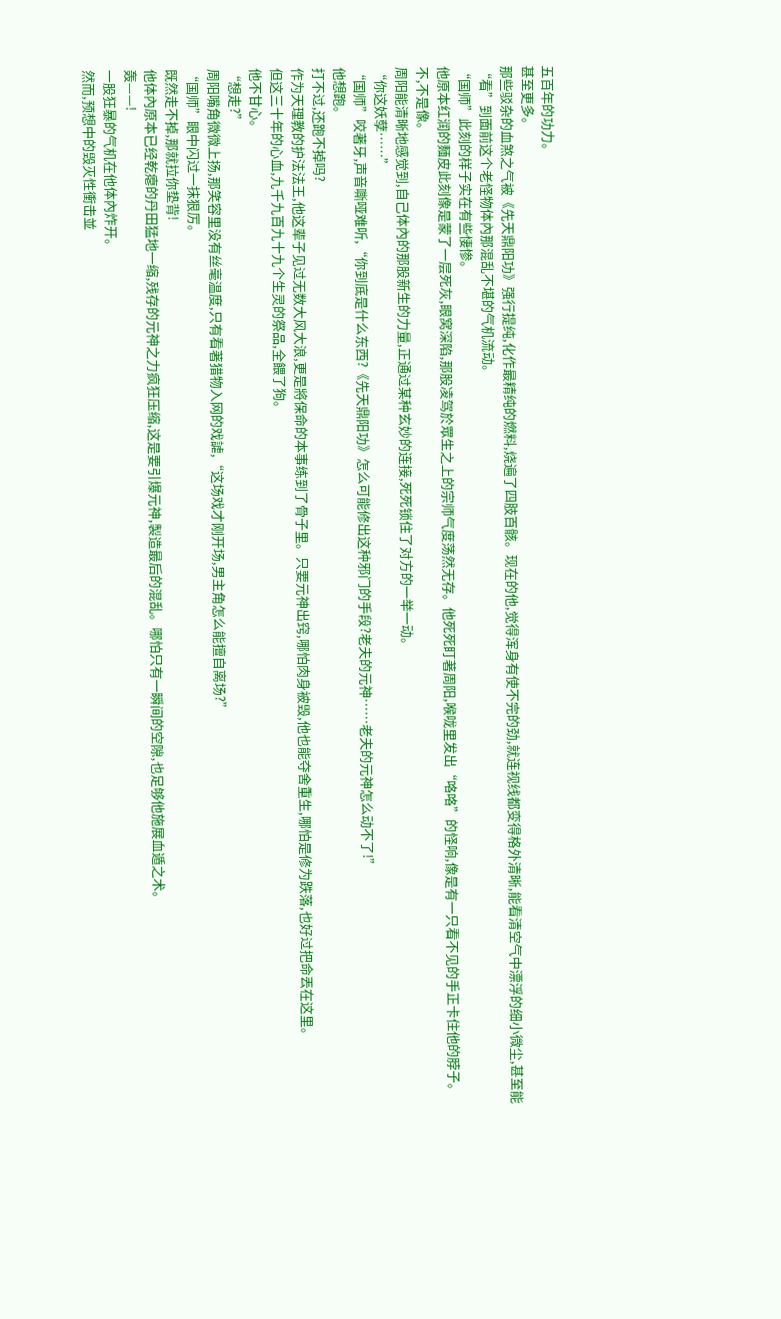五百年的功力。
甚至更多。
那些驳杂的血煞之气被《先天鼎阳功》强行提纯,化作最精纯的燃料,烧遍了四肢百骸。现在的他,觉得浑身有使不完的劲,就连视线都变得格外清晰,能看清空气中漂浮的细小微尘,甚至能“看”到面前这个老怪物体內那混乱不堪的气机流动。
“国师”此刻的样子实在有些悽惨。
他原本红润的麵皮此刻像是蒙了一层死灰,眼窝深陷,那股凌驾於眾生之上的宗师气度荡然无存。他死死盯著周阳,喉咙里发出“咯咯”的怪响,像是有一只看不见的手正卡住他的脖子。
不,不是像。
周阳能清晰地感觉到,自己体內的那股新生的力量,正通过某种玄妙的连接,死死锁住了对方的一举一动。
“你这妖孽……”
“国师”咬著牙,声音嘶哑难听,“你到底是什么东西?《先天鼎阳功》怎么可能修出这种邪门的手段?老夫的元神……老夫的元神怎么动不了!”
他想跑。
打不过,还跑不掉吗?
作为天理教的护法法王,他这辈子见过无数大风大浪,更是將保命的本事练到了骨子里。只要元神出窍,哪怕肉身被毁,他也能夺舍重生,哪怕是修为跌落,也好过把命丟在这里。
但这三十年的心血,九千九百九十九个生灵的祭品,全餵了狗。
他不甘心。
“想走?”
周阳嘴角微微上扬,那笑容里没有丝毫温度,只有看著猎物入网的戏謔,“这场戏才刚开场,男主角怎么能擅自离场?”
“国师”眼中闪过一抹狠厉。
既然走不掉,那就拉你垫背!
他体內原本已经乾瘪的丹田猛地一缩,残存的元神之力疯狂压缩,这是要引爆元神,製造最后的混乱。哪怕只有一瞬间的空隙,也足够他施展血遁之术。
轰——!
一股狂暴的气机在他体內炸开。
然而,预想中的毁灭性衝击並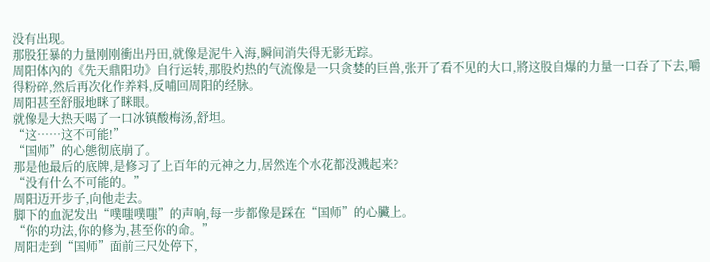没有出现。
那股狂暴的力量刚刚衝出丹田,就像是泥牛入海,瞬间消失得无影无踪。
周阳体內的《先天鼎阳功》自行运转,那股灼热的气流像是一只贪婪的巨兽,张开了看不见的大口,將这股自爆的力量一口吞了下去,嚼得粉碎,然后再次化作养料,反哺回周阳的经脉。
周阳甚至舒服地眯了眯眼。
就像是大热天喝了一口冰镇酸梅汤,舒坦。
“这……这不可能!”
“国师”的心態彻底崩了。
那是他最后的底牌,是修习了上百年的元神之力,居然连个水花都没溅起来?
“没有什么不可能的。”
周阳迈开步子,向他走去。
脚下的血泥发出“噗嗤噗嗤”的声响,每一步都像是踩在“国师”的心臟上。
“你的功法,你的修为,甚至你的命。”
周阳走到“国师”面前三尺处停下,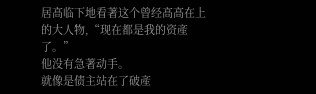居高临下地看著这个曾经高高在上的大人物,“现在都是我的资產了。”
他没有急著动手。
就像是债主站在了破產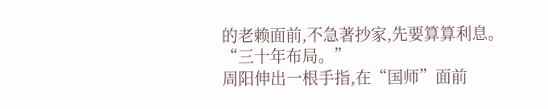的老赖面前,不急著抄家,先要算算利息。
“三十年布局。”
周阳伸出一根手指,在“国师”面前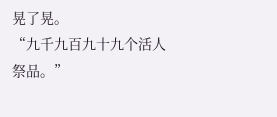晃了晃。
“九千九百九十九个活人祭品。”